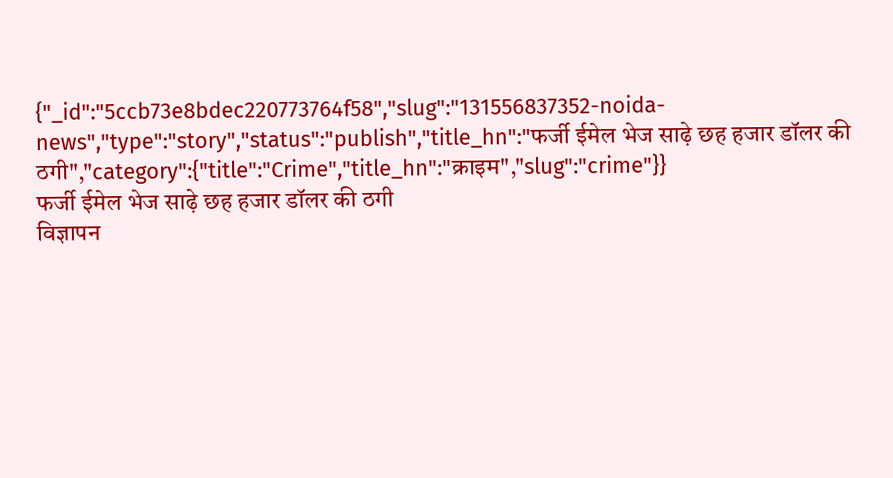{"_id":"5ccb73e8bdec220773764f58","slug":"131556837352-noida-news","type":"story","status":"publish","title_hn":"फर्जी ईमेल भेज साढ़े छह हजार डॉलर की ठगी","category":{"title":"Crime","title_hn":"क्राइम","slug":"crime"}}
फर्जी ईमेल भेज साढ़े छह हजार डॉलर की ठगी
विज्ञापन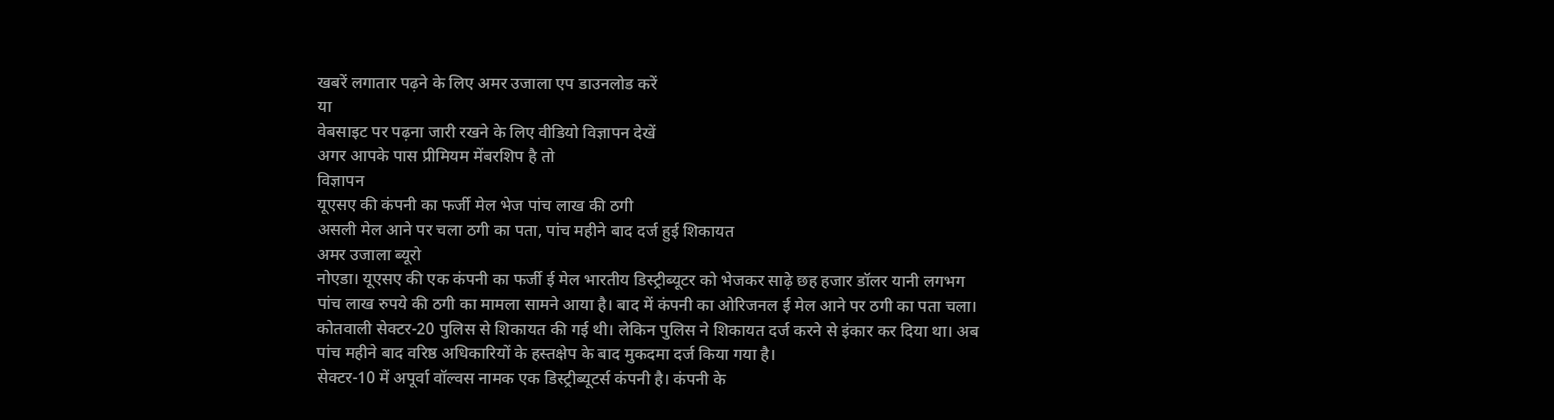खबरें लगातार पढ़ने के लिए अमर उजाला एप डाउनलोड करें
या
वेबसाइट पर पढ़ना जारी रखने के लिए वीडियो विज्ञापन देखें
अगर आपके पास प्रीमियम मेंबरशिप है तो
विज्ञापन
यूएसए की कंपनी का फर्जी मेल भेज पांच लाख की ठगी
असली मेल आने पर चला ठगी का पता, पांच महीने बाद दर्ज हुई शिकायत
अमर उजाला ब्यूरो
नोएडा। यूएसए की एक कंपनी का फर्जी ई मेल भारतीय डिस्ट्रीब्यूटर को भेजकर साढ़े छह हजार डॉलर यानी लगभग पांच लाख रुपये की ठगी का मामला सामने आया है। बाद में कंपनी का ओरिजनल ई मेल आने पर ठगी का पता चला। कोतवाली सेक्टर-20 पुलिस से शिकायत की गई थी। लेकिन पुलिस ने शिकायत दर्ज करने से इंकार कर दिया था। अब पांच महीने बाद वरिष्ठ अधिकारियों के हस्तक्षेप के बाद मुकदमा दर्ज किया गया है।
सेक्टर-10 में अपूर्वा वॉल्वस नामक एक डिस्ट्रीब्यूटर्स कंपनी है। कंपनी के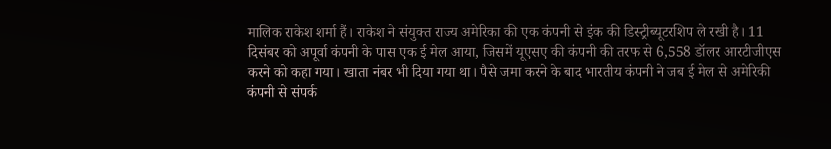मालिक राकेश शर्मा हैं। राकेश ने संयुक्त राज्य अमेरिका की एक कंपनी से इंक की डिस्ट्रीब्यूटरशिप ले रखी है। 11 दिसंबर को अपूर्वा कंपनी के पास एक ई मेल आया, जिसमें यूएसए की कंपनी की तरफ से 6,558 डॉलर आरटीजीएस करने को कहा गया। खाता नंबर भी दिया गया था। पैसे जमा करने के बाद भारतीय कंपनी ने जब ई मेल से अमेरिकी कंपनी से संपर्क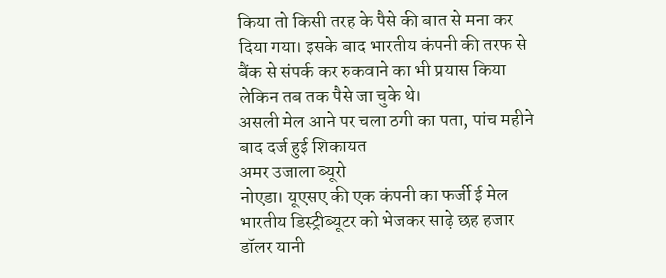किया तो किसी तरह के पैसे की बात से मना कर दिया गया। इसके बाद भारतीय कंपनी की तरफ से बैंक से संपर्क कर रुकवाने का भी प्रयास किया लेकिन तब तक पैसे जा चुके थे।
असली मेल आने पर चला ठगी का पता, पांच महीने बाद दर्ज हुई शिकायत
अमर उजाला ब्यूरो
नोएडा। यूएसए की एक कंपनी का फर्जी ई मेल भारतीय डिस्ट्रीब्यूटर को भेजकर साढ़े छह हजार डॉलर यानी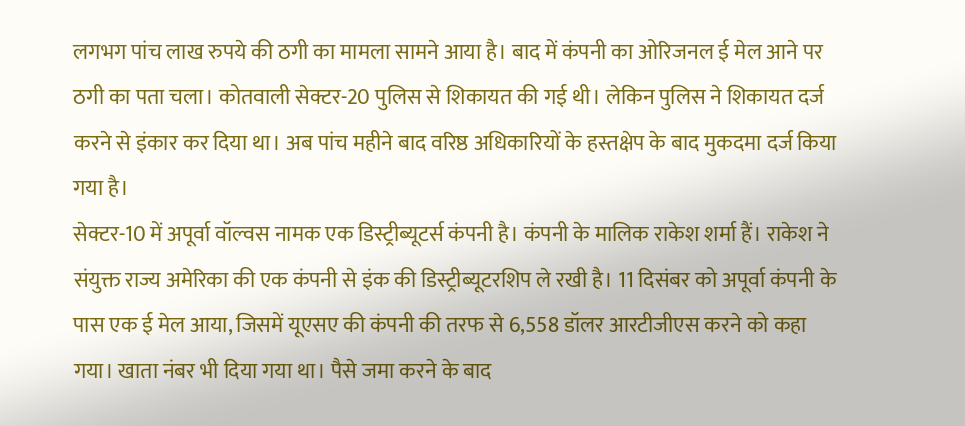लगभग पांच लाख रुपये की ठगी का मामला सामने आया है। बाद में कंपनी का ओरिजनल ई मेल आने पर ठगी का पता चला। कोतवाली सेक्टर-20 पुलिस से शिकायत की गई थी। लेकिन पुलिस ने शिकायत दर्ज करने से इंकार कर दिया था। अब पांच महीने बाद वरिष्ठ अधिकारियों के हस्तक्षेप के बाद मुकदमा दर्ज किया गया है।
सेक्टर-10 में अपूर्वा वॉल्वस नामक एक डिस्ट्रीब्यूटर्स कंपनी है। कंपनी के मालिक राकेश शर्मा हैं। राकेश ने संयुक्त राज्य अमेरिका की एक कंपनी से इंक की डिस्ट्रीब्यूटरशिप ले रखी है। 11 दिसंबर को अपूर्वा कंपनी के पास एक ई मेल आया, जिसमें यूएसए की कंपनी की तरफ से 6,558 डॉलर आरटीजीएस करने को कहा गया। खाता नंबर भी दिया गया था। पैसे जमा करने के बाद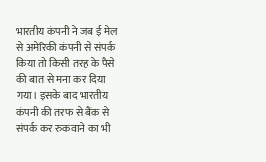भारतीय कंपनी ने जब ई मेल से अमेरिकी कंपनी से संपर्क किया तो किसी तरह के पैसे की बात से मना कर दिया गया। इसके बाद भारतीय कंपनी की तरफ से बैंक से संपर्क कर रुकवाने का भी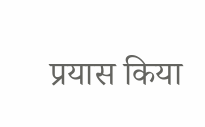प्रयास किया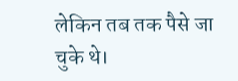लेकिन तब तक पैसे जा चुके थे।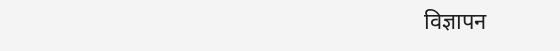विज्ञापन